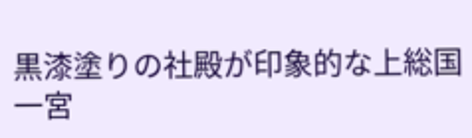黒漆塗りの社殿が印象的な上総国一宮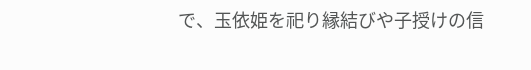で、玉依姫を祀り縁結びや子授けの信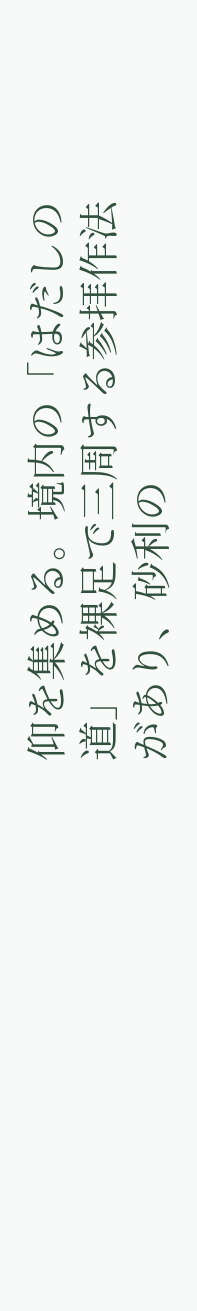仰を集める。境内の「はだしの道」を裸足で三周する参拝作法があり、砂利の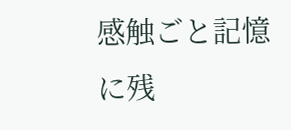感触ごと記憶に残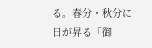る。春分・秋分に日が昇る「御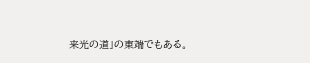来光の道」の東端でもある。